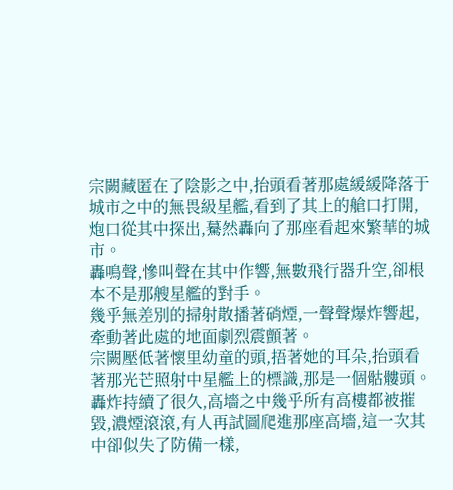宗闕藏匿在了陰影之中,抬頭看著那處緩緩降落于城市之中的無畏級星艦,看到了其上的艙口打開,炮口從其中探出,驀然轟向了那座看起來繁華的城市。
轟鳴聲,慘叫聲在其中作響,無數飛行器升空,卻根本不是那艘星艦的對手。
幾乎無差別的掃射散播著硝煙,一聲聲爆炸響起,牽動著此處的地面劇烈震顫著。
宗闕壓低著懷里幼童的頭,捂著她的耳朵,抬頭看著那光芒照射中星艦上的標識,那是一個骷髏頭。
轟炸持續了很久,高墻之中幾乎所有高樓都被摧毀,濃煙滾滾,有人再試圖爬進那座高墻,這一次其中卻似失了防備一樣,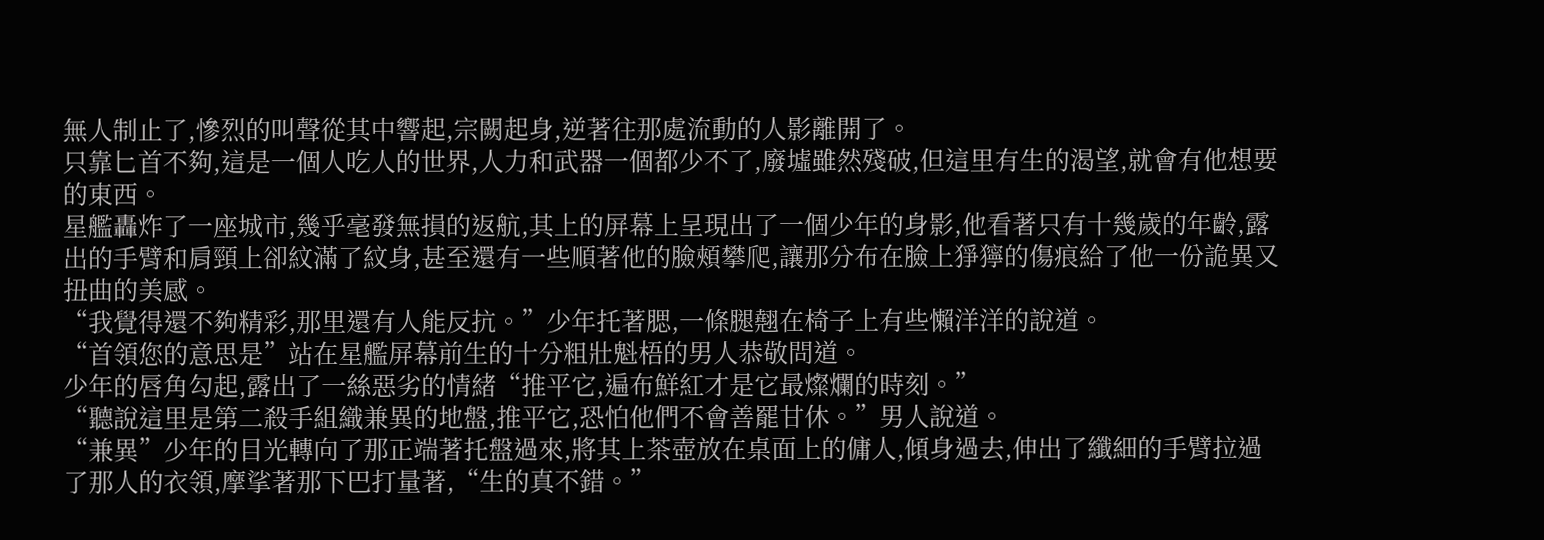無人制止了,慘烈的叫聲從其中響起,宗闕起身,逆著往那處流動的人影離開了。
只靠匕首不夠,這是一個人吃人的世界,人力和武器一個都少不了,廢墟雖然殘破,但這里有生的渴望,就會有他想要的東西。
星艦轟炸了一座城市,幾乎毫發無損的返航,其上的屏幕上呈現出了一個少年的身影,他看著只有十幾歲的年齡,露出的手臂和肩頸上卻紋滿了紋身,甚至還有一些順著他的臉頰攀爬,讓那分布在臉上猙獰的傷痕給了他一份詭異又扭曲的美感。
“我覺得還不夠精彩,那里還有人能反抗。”少年托著腮,一條腿翹在椅子上有些懶洋洋的說道。
“首領您的意思是”站在星艦屏幕前生的十分粗壯魁梧的男人恭敬問道。
少年的唇角勾起,露出了一絲惡劣的情緒“推平它,遍布鮮紅才是它最燦爛的時刻。”
“聽說這里是第二殺手組織兼異的地盤,推平它,恐怕他們不會善罷甘休。”男人說道。
“兼異”少年的目光轉向了那正端著托盤過來,將其上茶壺放在桌面上的傭人,傾身過去,伸出了纖細的手臂拉過了那人的衣領,摩挲著那下巴打量著,“生的真不錯。”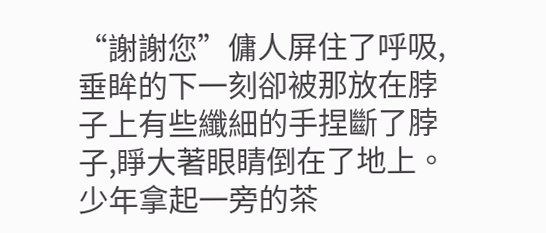“謝謝您”傭人屏住了呼吸,垂眸的下一刻卻被那放在脖子上有些纖細的手捏斷了脖子,睜大著眼睛倒在了地上。
少年拿起一旁的茶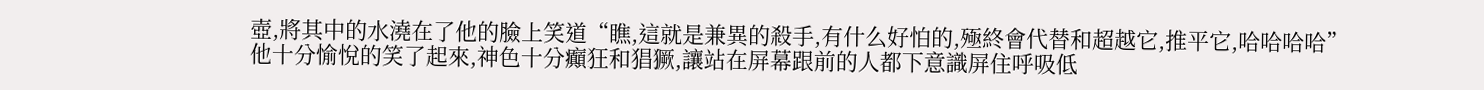壺,將其中的水澆在了他的臉上笑道“瞧,這就是兼異的殺手,有什么好怕的,殛終會代替和超越它,推平它,哈哈哈哈”
他十分愉悅的笑了起來,神色十分癲狂和猖獗,讓站在屏幕跟前的人都下意識屏住呼吸低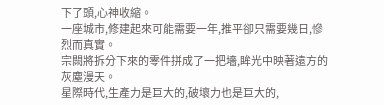下了頭,心神收縮。
一座城市,修建起來可能需要一年,推平卻只需要幾日,慘烈而真實。
宗闕將拆分下來的零件拼成了一把墻,眸光中映著遠方的灰塵漫天。
星際時代,生產力是巨大的,破壞力也是巨大的,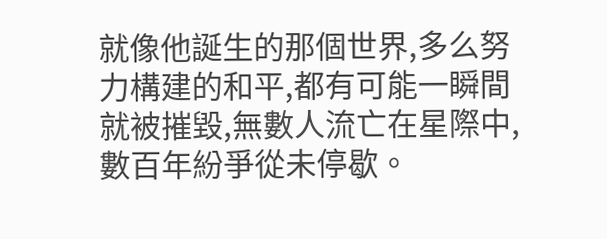就像他誕生的那個世界,多么努力構建的和平,都有可能一瞬間就被摧毀,無數人流亡在星際中,數百年紛爭從未停歇。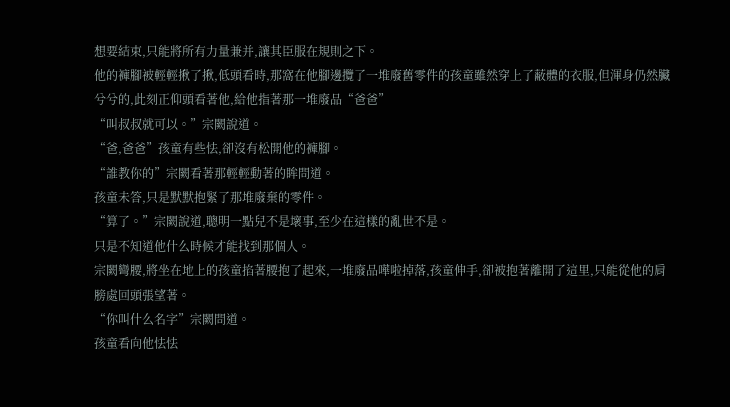想要結束,只能將所有力量兼并,讓其臣服在規則之下。
他的褲腳被輕輕揪了揪,低頭看時,那窩在他腳邊攬了一堆廢舊零件的孩童雖然穿上了蔽體的衣服,但渾身仍然臟兮兮的,此刻正仰頭看著他,給他指著那一堆廢品“爸爸”
“叫叔叔就可以。”宗闕說道。
“爸,爸爸”孩童有些怯,卻沒有松開他的褲腳。
“誰教你的”宗闕看著那輕輕動著的眸問道。
孩童未答,只是默默抱緊了那堆廢棄的零件。
“算了。”宗闕說道,聰明一點兒不是壞事,至少在這樣的亂世不是。
只是不知道他什么時候才能找到那個人。
宗闕彎腰,將坐在地上的孩童掐著腰抱了起來,一堆廢品嘩啦掉落,孩童伸手,卻被抱著離開了這里,只能從他的肩膀處回頭張望著。
“你叫什么名字”宗闕問道。
孩童看向他怯怯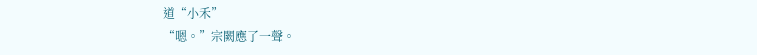道“小禾”
“嗯。”宗闕應了一聲。